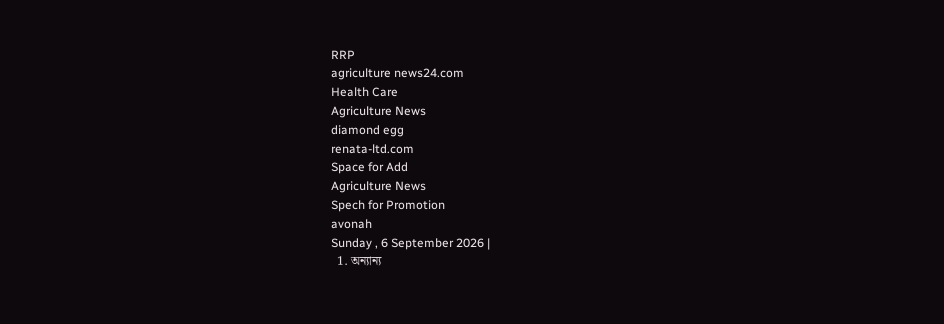RRP
agriculture news24.com
Health Care
Agriculture News
diamond egg
renata-ltd.com
Space for Add
Agriculture News
Spech for Promotion
avonah
Sunday , 6 September 2026 |
  1. অন্যান্য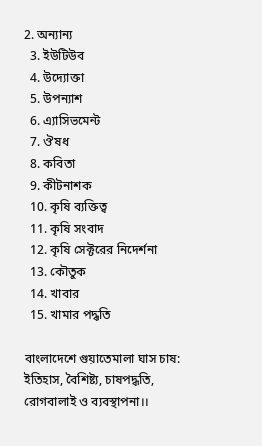2. অন্যান্য
  3. ইউটিউব
  4. উদ্যোক্তা
  5. উপন্যাশ
  6. এ্যাসিভমেন্ট
  7. ঔষধ
  8. কবিতা
  9. কীটনাশক
  10. কৃষি ব্যক্তিত্ব
  11. কৃষি সংবাদ
  12. কৃষি সেক্টরের নিদের্শনা
  13. কৌতুক
  14. খাবার
  15. খামার পদ্ধতি

বাংলাদেশে গুয়াতেমালা ঘাস চাষ: ইতিহাস, বৈশিষ্ট্য, চাষপদ্ধতি, রোগবালাই ও ব্যবস্থাপনা।।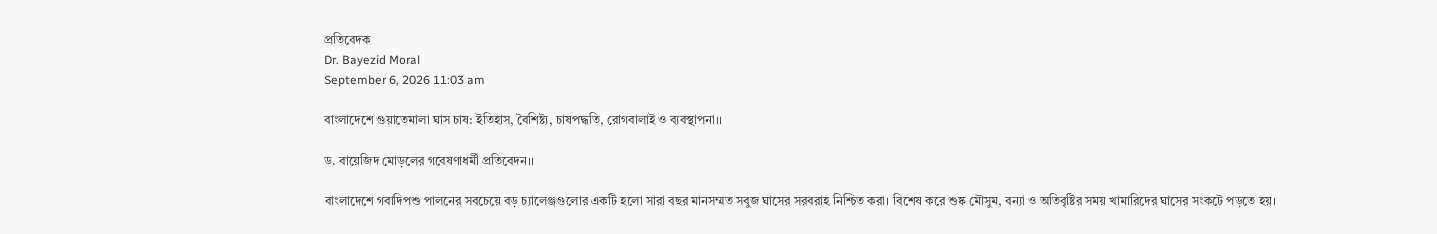প্রতিবেদক
Dr. Bayezid Moral
September 6, 2026 11:03 am

বাংলাদেশে গুয়াতেমালা ঘাস চাষ: ইতিহাস, বৈশিষ্ট্য, চাষপদ্ধতি, রোগবালাই ও ব্যবস্থাপনা।।

ড. বায়েজিদ মোড়লের গবেষণাধর্মী প্রতিবেদন।।

বাংলাদেশে গবাদিপশু পালনের সবচেয়ে বড় চ্যালেঞ্জগুলোর একটি হলো সারা বছর মানসম্মত সবুজ ঘাসের সরবরাহ নিশ্চিত করা। বিশেষ করে শুষ্ক মৌসুম, বন্যা ও অতিবৃষ্টির সময় খামারিদের ঘাসের সংকটে পড়তে হয়।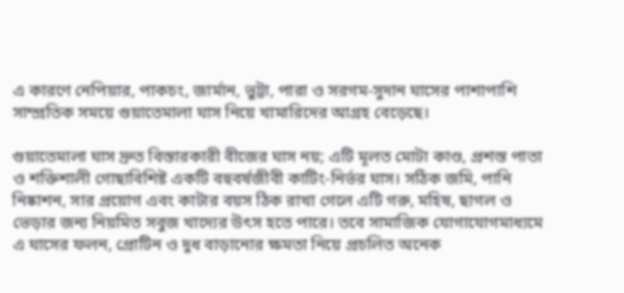এ কারণে নেপিয়ার, পাকচং, জার্মান, ভুট্টা, পারা ও সরগম-সুদান ঘাসের পাশাপাশি সাম্প্রতিক সময়ে গুয়াতেমালা ঘাস নিয়ে খামারিদের আগ্রহ বেড়েছে।

গুয়াতেমালা ঘাস দ্রুত বিস্তারকারী বীজের ঘাস নয়; এটি মূলত মোটা কাণ্ড, প্রশস্ত পাতা ও শক্তিশালী গোছাবিশিষ্ট একটি বহুবর্ষজীবী কাটিং-নির্ভর ঘাস। সঠিক জমি, পানি নিষ্কাশন, সার প্রয়োগ এবং কাটার বয়স ঠিক রাখা গেলে এটি গরু, মহিষ, ছাগল ও ভেড়ার জন্য নিয়মিত সবুজ খাদ্যের উৎস হতে পারে। তবে সামাজিক যোগাযোগমাধ্যমে এ ঘাসের ফলন, প্রোটিন ও দুধ বাড়ানোর ক্ষমতা নিয়ে প্রচলিত অনেক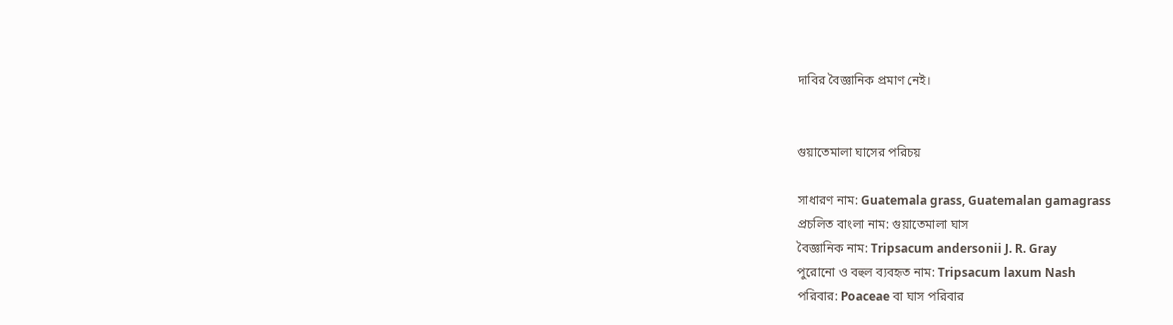দাবির বৈজ্ঞানিক প্রমাণ নেই।


গুয়াতেমালা ঘাসের পরিচয়

সাধারণ নাম: Guatemala grass, Guatemalan gamagrass
প্রচলিত বাংলা নাম: গুয়াতেমালা ঘাস
বৈজ্ঞানিক নাম: Tripsacum andersonii J. R. Gray
পুরোনো ও বহুল ব্যবহৃত নাম: Tripsacum laxum Nash
পরিবার: Poaceae বা ঘাস পরিবার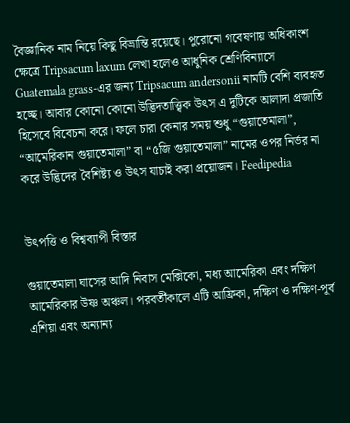বৈজ্ঞানিক নাম নিয়ে কিছু বিভ্রান্তি রয়েছে। পুরোনো গবেষণায় অধিকাংশ ক্ষেত্রে Tripsacum laxum লেখা হলেও আধুনিক শ্রেণিবিন্যাসে Guatemala grass-এর জন্য Tripsacum andersonii নামটি বেশি ব্যবহৃত হচ্ছে। আবার কোনো কোনো উদ্ভিদতাত্ত্বিক উৎস এ দুটিকে আলাদা প্রজাতি হিসেবে বিবেচনা করে। ফলে চারা কেনার সময় শুধু “গুয়াতেমালা”, “আমেরিকান গুয়াতেমালা” বা “৫জি গুয়াতেমালা” নামের ওপর নির্ভর না করে উদ্ভিদের বৈশিষ্ট্য ও উৎস যাচাই করা প্রয়োজন। Feedipedia


উৎপত্তি ও বিশ্বব্যাপী বিস্তার

গুয়াতেমালা ঘাসের আদি নিবাস মেক্সিকো, মধ্য আমেরিকা এবং দক্ষিণ আমেরিকার উষ্ণ অঞ্চল। পরবর্তীকালে এটি আফ্রিকা, দক্ষিণ ও দক্ষিণ-পূর্ব এশিয়া এবং অন্যান্য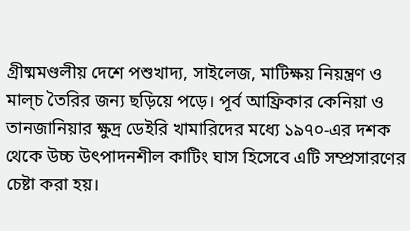গ্রীষ্মমণ্ডলীয় দেশে পশুখাদ্য, সাইলেজ, মাটিক্ষয় নিয়ন্ত্রণ ও মাল্চ তৈরির জন্য ছড়িয়ে পড়ে। পূর্ব আফ্রিকার কেনিয়া ও তানজানিয়ার ক্ষুদ্র ডেইরি খামারিদের মধ্যে ১৯৭০-এর দশক থেকে উচ্চ উৎপাদনশীল কাটিং ঘাস হিসেবে এটি সম্প্রসারণের চেষ্টা করা হয়।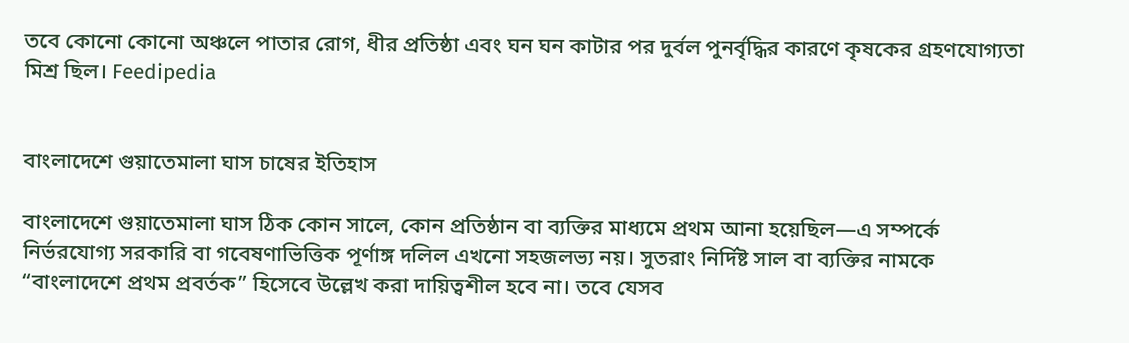তবে কোনো কোনো অঞ্চলে পাতার রোগ, ধীর প্রতিষ্ঠা এবং ঘন ঘন কাটার পর দুর্বল পুনর্বৃদ্ধির কারণে কৃষকের গ্রহণযোগ্যতা মিশ্র ছিল। Feedipedia


বাংলাদেশে গুয়াতেমালা ঘাস চাষের ইতিহাস

বাংলাদেশে গুয়াতেমালা ঘাস ঠিক কোন সালে, কোন প্রতিষ্ঠান বা ব্যক্তির মাধ্যমে প্রথম আনা হয়েছিল—এ সম্পর্কে নির্ভরযোগ্য সরকারি বা গবেষণাভিত্তিক পূর্ণাঙ্গ দলিল এখনো সহজলভ্য নয়। সুতরাং নির্দিষ্ট সাল বা ব্যক্তির নামকে “বাংলাদেশে প্রথম প্রবর্তক” হিসেবে উল্লেখ করা দায়িত্বশীল হবে না। তবে যেসব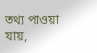তথ্য পাওয়া যায়,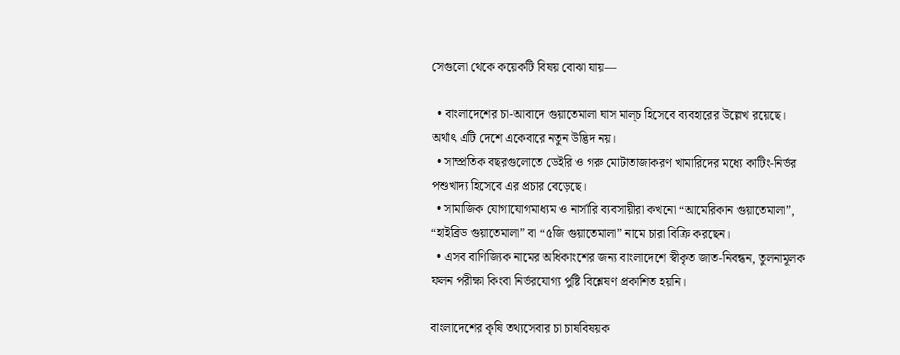সেগুলো থেকে কয়েকটি বিষয় বোঝা যায়—

  • বাংলাদেশের চা-আবাদে গুয়াতেমালা ঘাস মাল্চ হিসেবে ব্যবহারের উল্লেখ রয়েছে। অর্থাৎ এটি দেশে একেবারে নতুন উদ্ভিদ নয়।
  • সাম্প্রতিক বছরগুলোতে ডেইরি ও গরু মোটাতাজাকরণ খামারিদের মধ্যে কাটিং-নির্ভর পশুখাদ্য হিসেবে এর প্রচার বেড়েছে।
  • সামাজিক যোগাযোগমাধ্যম ও নার্সারি ব্যবসায়ীরা কখনো “আমেরিকান গুয়াতেমালা”, “হাইব্রিড গুয়াতেমালা” বা “৫জি গুয়াতেমালা” নামে চারা বিক্রি করছেন।
  • এসব বাণিজ্যিক নামের অধিকাংশের জন্য বাংলাদেশে স্বীকৃত জাত-নিবন্ধন, তুলনামূলক ফলন পরীক্ষা কিংবা নির্ভরযোগ্য পুষ্টি বিশ্লেষণ প্রকাশিত হয়নি।

বাংলাদেশের কৃষি তথ্যসেবার চা চাষবিষয়ক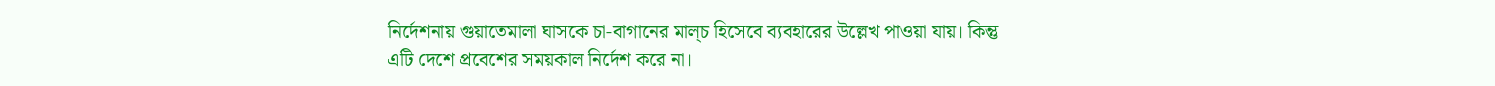নির্দেশনায় গুয়াতেমালা ঘাসকে চা-বাগানের মাল্চ হিসেবে ব্যবহারের উল্লেখ পাওয়া যায়। কিন্তু এটি দেশে প্রবেশের সময়কাল নির্দেশ করে না।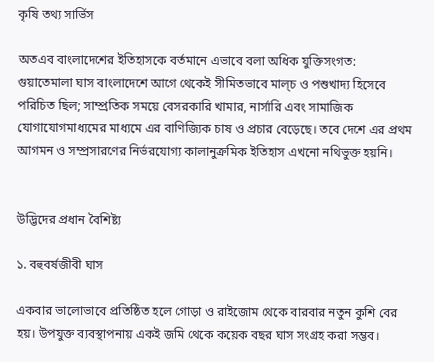কৃষি তথ্য সার্ভিস

অতএব বাংলাদেশের ইতিহাসকে বর্তমানে এভাবে বলা অধিক যুক্তিসংগত: গুয়াতেমালা ঘাস বাংলাদেশে আগে থেকেই সীমিতভাবে মাল্চ ও পশুখাদ্য হিসেবে পরিচিত ছিল; সাম্প্রতিক সময়ে বেসরকারি খামার, নার্সারি এবং সামাজিক যোগাযোগমাধ্যমের মাধ্যমে এর বাণিজ্যিক চাষ ও প্রচার বেড়েছে। তবে দেশে এর প্রথম আগমন ও সম্প্রসারণের নির্ভরযোগ্য কালানুক্রমিক ইতিহাস এখনো নথিভুক্ত হয়নি।


উদ্ভিদের প্রধান বৈশিষ্ট্য

১. বহুবর্ষজীবী ঘাস

একবার ভালোভাবে প্রতিষ্ঠিত হলে গোড়া ও রাইজোম থেকে বারবার নতুন কুশি বের হয়। উপযুক্ত ব্যবস্থাপনায় একই জমি থেকে কয়েক বছর ঘাস সংগ্রহ করা সম্ভব।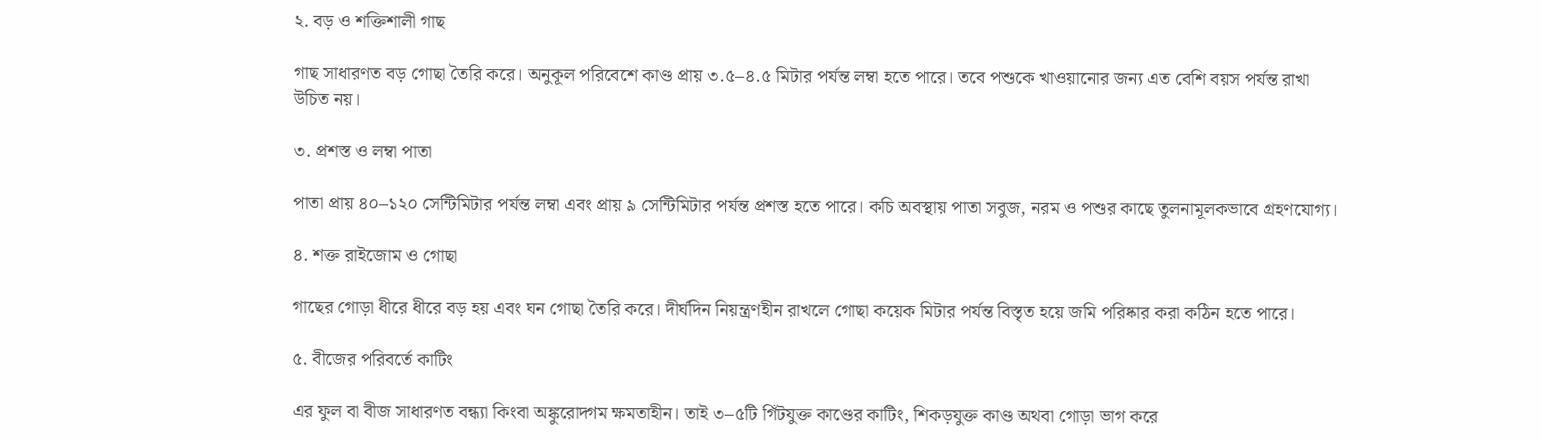২. বড় ও শক্তিশালী গাছ

গাছ সাধারণত বড় গোছা তৈরি করে। অনুকূল পরিবেশে কাণ্ড প্রায় ৩.৫–৪.৫ মিটার পর্যন্ত লম্বা হতে পারে। তবে পশুকে খাওয়ানোর জন্য এত বেশি বয়স পর্যন্ত রাখা উচিত নয়।

৩. প্রশস্ত ও লম্বা পাতা

পাতা প্রায় ৪০–১২০ সেন্টিমিটার পর্যন্ত লম্বা এবং প্রায় ৯ সেন্টিমিটার পর্যন্ত প্রশস্ত হতে পারে। কচি অবস্থায় পাতা সবুজ, নরম ও পশুর কাছে তুলনামূলকভাবে গ্রহণযোগ্য।

৪. শক্ত রাইজোম ও গোছা

গাছের গোড়া ধীরে ধীরে বড় হয় এবং ঘন গোছা তৈরি করে। দীর্ঘদিন নিয়ন্ত্রণহীন রাখলে গোছা কয়েক মিটার পর্যন্ত বিস্তৃত হয়ে জমি পরিষ্কার করা কঠিন হতে পারে।

৫. বীজের পরিবর্তে কাটিং

এর ফুল বা বীজ সাধারণত বন্ধ্যা কিংবা অঙ্কুরোদ্গম ক্ষমতাহীন। তাই ৩–৫টি গিঁটযুক্ত কাণ্ডের কাটিং, শিকড়যুক্ত কাণ্ড অথবা গোড়া ভাগ করে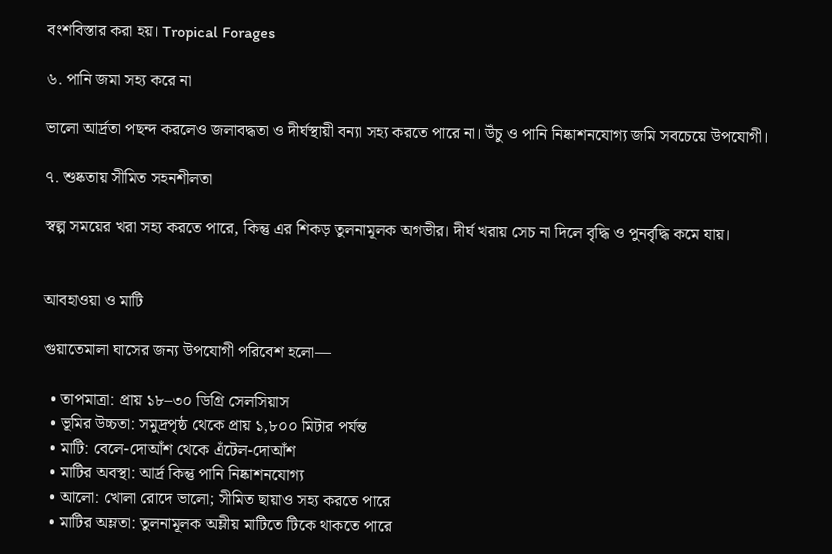বংশবিস্তার করা হয়। Tropical Forages

৬. পানি জমা সহ্য করে না

ভালো আর্দ্রতা পছন্দ করলেও জলাবদ্ধতা ও দীর্ঘস্থায়ী বন্যা সহ্য করতে পারে না। উঁচু ও পানি নিষ্কাশনযোগ্য জমি সবচেয়ে উপযোগী।

৭. শুষ্কতায় সীমিত সহনশীলতা

স্বল্প সময়ের খরা সহ্য করতে পারে, কিন্তু এর শিকড় তুলনামূলক অগভীর। দীর্ঘ খরায় সেচ না দিলে বৃদ্ধি ও পুনর্বৃদ্ধি কমে যায়।


আবহাওয়া ও মাটি

গুয়াতেমালা ঘাসের জন্য উপযোগী পরিবেশ হলো—

  • তাপমাত্রা: প্রায় ১৮–৩০ ডিগ্রি সেলসিয়াস
  • ভূমির উচ্চতা: সমুদ্রপৃষ্ঠ থেকে প্রায় ১,৮০০ মিটার পর্যন্ত
  • মাটি: বেলে-দোআঁশ থেকে এঁটেল-দোআঁশ
  • মাটির অবস্থা: আর্দ্র কিন্তু পানি নিষ্কাশনযোগ্য
  • আলো: খোলা রোদে ভালো; সীমিত ছায়াও সহ্য করতে পারে
  • মাটির অম্লতা: তুলনামূলক অম্লীয় মাটিতে টিকে থাকতে পারে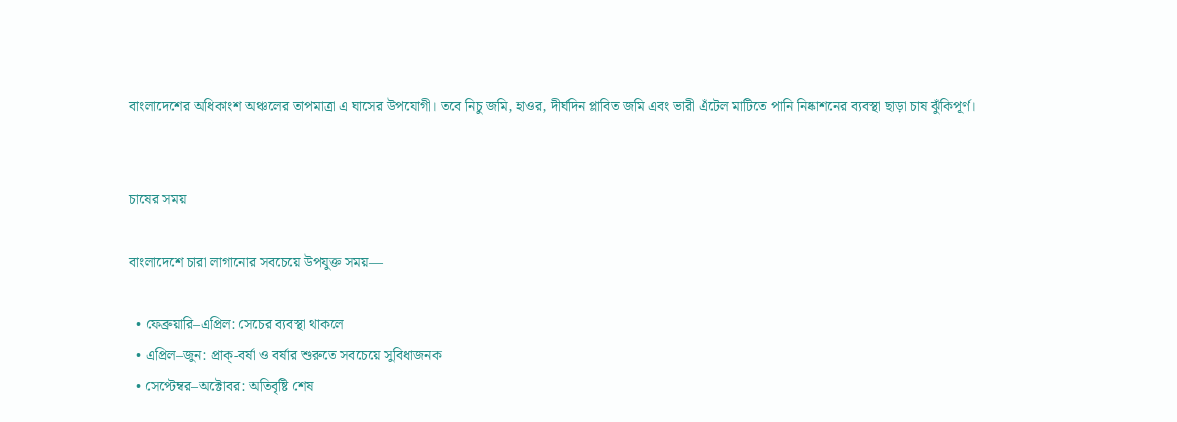বাংলাদেশের অধিকাংশ অঞ্চলের তাপমাত্রা এ ঘাসের উপযোগী। তবে নিচু জমি, হাওর, দীর্ঘদিন প্লাবিত জমি এবং ভারী এঁটেল মাটিতে পানি নিষ্কাশনের ব্যবস্থা ছাড়া চাষ ঝুঁকিপূর্ণ।


চাষের সময়

বাংলাদেশে চারা লাগানোর সবচেয়ে উপযুক্ত সময়—

  • ফেব্রুয়ারি–এপ্রিল: সেচের ব্যবস্থা থাকলে
  • এপ্রিল–জুন: প্রাক্‌-বর্ষা ও বর্ষার শুরুতে সবচেয়ে সুবিধাজনক
  • সেপ্টেম্বর–অক্টোবর: অতিবৃষ্টি শেষ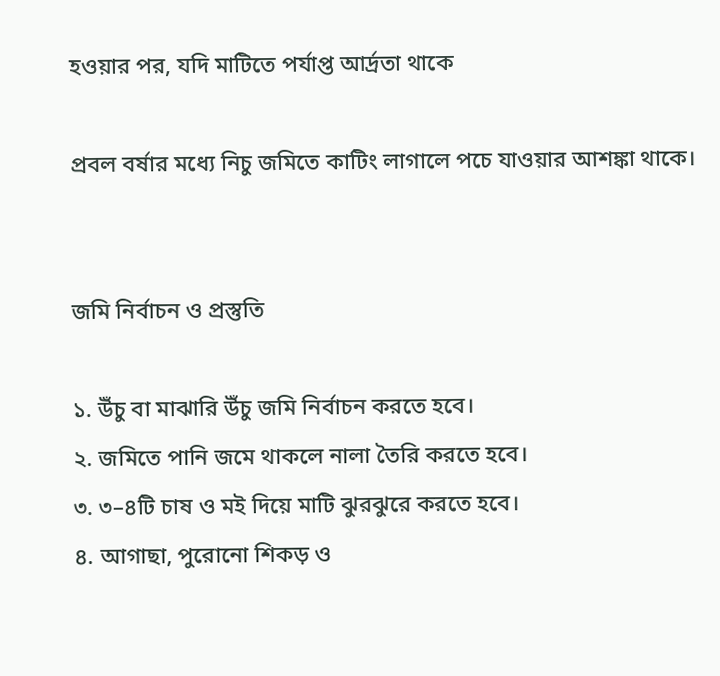হওয়ার পর, যদি মাটিতে পর্যাপ্ত আর্দ্রতা থাকে

প্রবল বর্ষার মধ্যে নিচু জমিতে কাটিং লাগালে পচে যাওয়ার আশঙ্কা থাকে।


জমি নির্বাচন ও প্রস্তুতি

১. উঁচু বা মাঝারি উঁচু জমি নির্বাচন করতে হবে।
২. জমিতে পানি জমে থাকলে নালা তৈরি করতে হবে।
৩. ৩–৪টি চাষ ও মই দিয়ে মাটি ঝুরঝুরে করতে হবে।
৪. আগাছা, পুরোনো শিকড় ও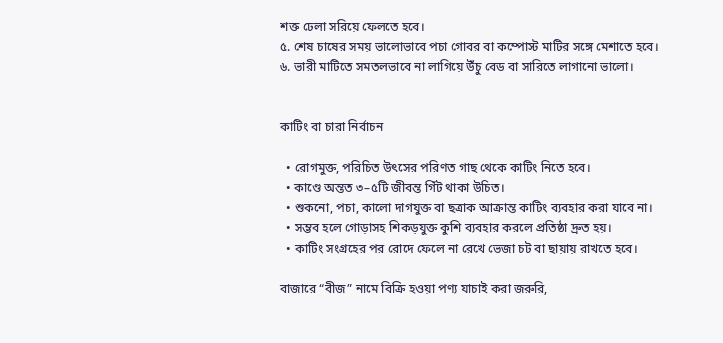শক্ত ঢেলা সরিয়ে ফেলতে হবে।
৫. শেষ চাষের সময় ভালোভাবে পচা গোবর বা কম্পোস্ট মাটির সঙ্গে মেশাতে হবে।
৬. ভারী মাটিতে সমতলভাবে না লাগিয়ে উঁচু বেড বা সারিতে লাগানো ভালো।


কাটিং বা চারা নির্বাচন

  • রোগমুক্ত, পরিচিত উৎসের পরিণত গাছ থেকে কাটিং নিতে হবে।
  • কাণ্ডে অন্তত ৩–৫টি জীবন্ত গিঁট থাকা উচিত।
  • শুকনো, পচা, কালো দাগযুক্ত বা ছত্রাক আক্রান্ত কাটিং ব্যবহার করা যাবে না।
  • সম্ভব হলে গোড়াসহ শিকড়যুক্ত কুশি ব্যবহার করলে প্রতিষ্ঠা দ্রুত হয়।
  • কাটিং সংগ্রহের পর রোদে ফেলে না রেখে ভেজা চট বা ছায়ায় রাখতে হবে।

বাজারে “বীজ” নামে বিক্রি হওয়া পণ্য যাচাই করা জরুরি,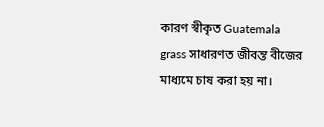কারণ স্বীকৃত Guatemala grass সাধারণত জীবন্ত বীজের মাধ্যমে চাষ করা হয় না।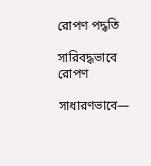রোপণ পদ্ধতি

সারিবদ্ধভাবে রোপণ

সাধারণভাবে—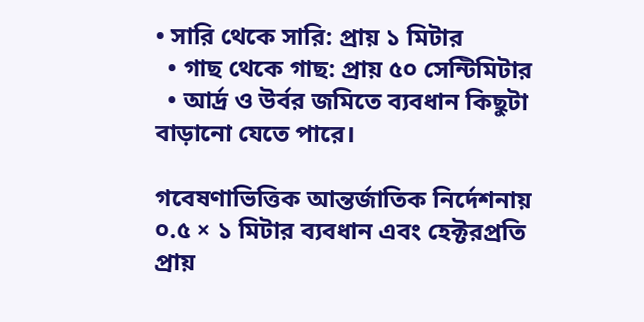• সারি থেকে সারি: প্রায় ১ মিটার
  • গাছ থেকে গাছ: প্রায় ৫০ সেন্টিমিটার
  • আর্দ্র ও উর্বর জমিতে ব্যবধান কিছুটা বাড়ানো যেতে পারে।

গবেষণাভিত্তিক আন্তর্জাতিক নির্দেশনায় ০.৫ × ১ মিটার ব্যবধান এবং হেক্টরপ্রতি প্রায়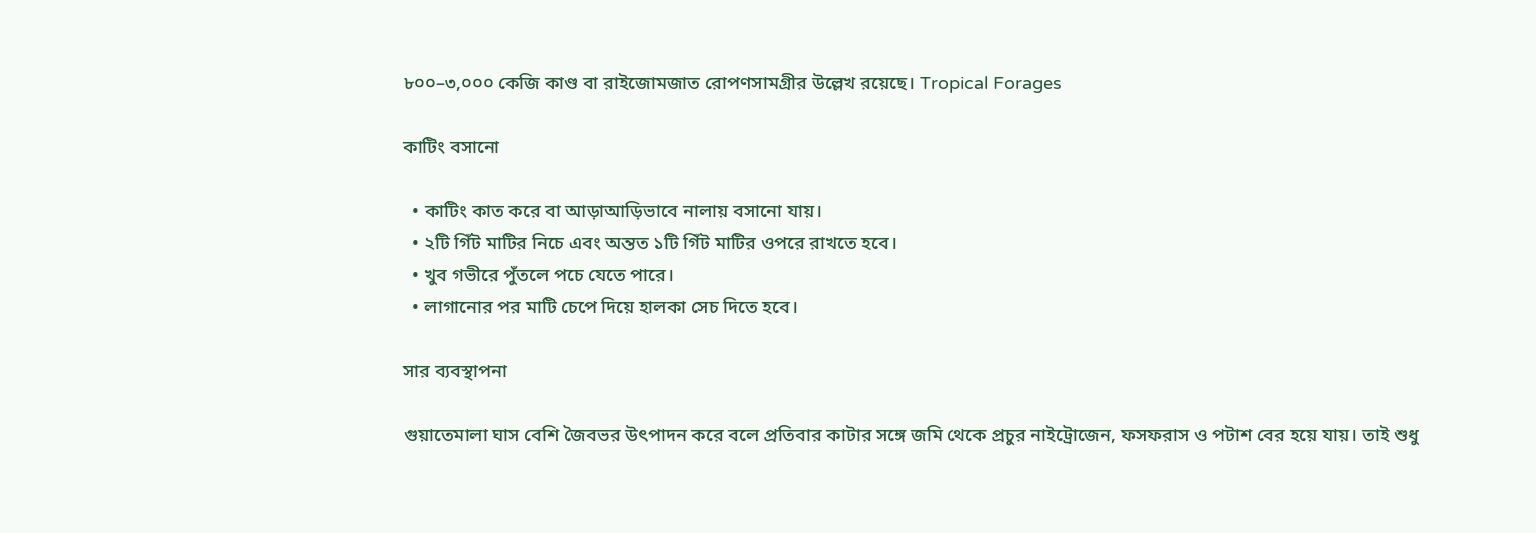৮০০–৩,০০০ কেজি কাণ্ড বা রাইজোমজাত রোপণসামগ্রীর উল্লেখ রয়েছে। Tropical Forages

কাটিং বসানো

  • কাটিং কাত করে বা আড়াআড়িভাবে নালায় বসানো যায়।
  • ২টি গিঁট মাটির নিচে এবং অন্তত ১টি গিঁট মাটির ওপরে রাখতে হবে।
  • খুব গভীরে পুঁতলে পচে যেতে পারে।
  • লাগানোর পর মাটি চেপে দিয়ে হালকা সেচ দিতে হবে।

সার ব্যবস্থাপনা

গুয়াতেমালা ঘাস বেশি জৈবভর উৎপাদন করে বলে প্রতিবার কাটার সঙ্গে জমি থেকে প্রচুর নাইট্রোজেন, ফসফরাস ও পটাশ বের হয়ে যায়। তাই শুধু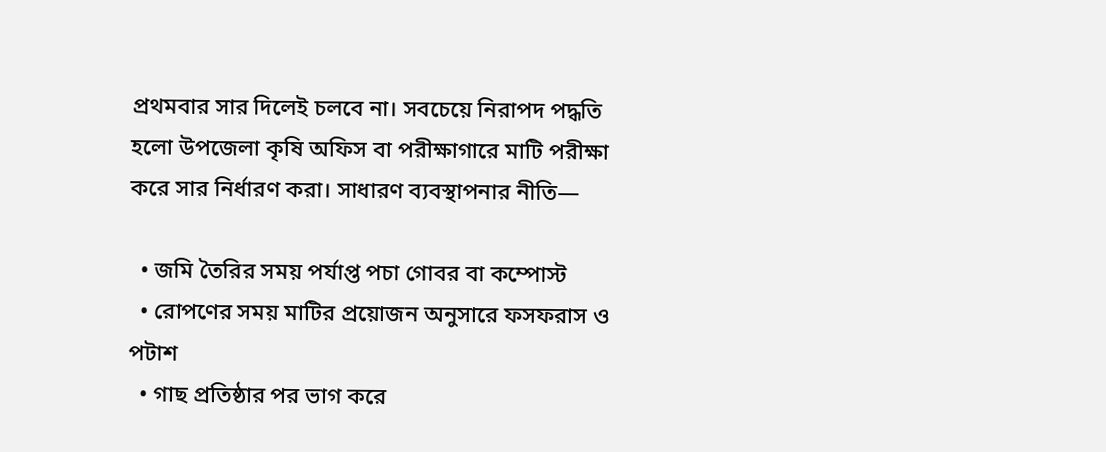প্রথমবার সার দিলেই চলবে না। সবচেয়ে নিরাপদ পদ্ধতি হলো উপজেলা কৃষি অফিস বা পরীক্ষাগারে মাটি পরীক্ষা করে সার নির্ধারণ করা। সাধারণ ব্যবস্থাপনার নীতি—

  • জমি তৈরির সময় পর্যাপ্ত পচা গোবর বা কম্পোস্ট
  • রোপণের সময় মাটির প্রয়োজন অনুসারে ফসফরাস ও পটাশ
  • গাছ প্রতিষ্ঠার পর ভাগ করে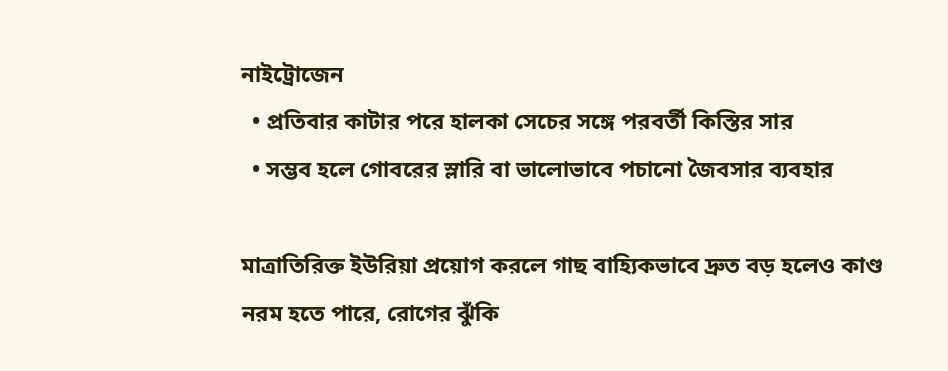নাইট্রোজেন
  • প্রতিবার কাটার পরে হালকা সেচের সঙ্গে পরবর্তী কিস্তির সার
  • সম্ভব হলে গোবরের স্লারি বা ভালোভাবে পচানো জৈবসার ব্যবহার

মাত্রাতিরিক্ত ইউরিয়া প্রয়োগ করলে গাছ বাহ্যিকভাবে দ্রুত বড় হলেও কাণ্ড নরম হতে পারে, রোগের ঝুঁকি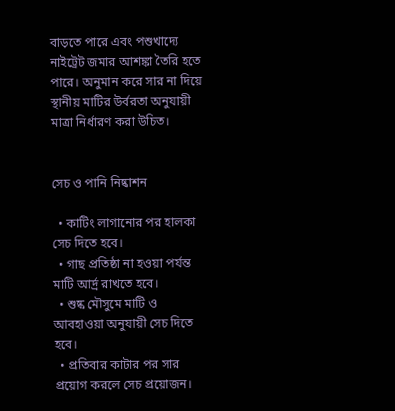বাড়তে পারে এবং পশুখাদ্যে নাইট্রেট জমার আশঙ্কা তৈরি হতে পারে। অনুমান করে সার না দিয়ে স্থানীয় মাটির উর্বরতা অনুযায়ী মাত্রা নির্ধারণ করা উচিত।


সেচ ও পানি নিষ্কাশন

  • কাটিং লাগানোর পর হালকা সেচ দিতে হবে।
  • গাছ প্রতিষ্ঠা না হওয়া পর্যন্ত মাটি আর্দ্র রাখতে হবে।
  • শুষ্ক মৌসুমে মাটি ও আবহাওয়া অনুযায়ী সেচ দিতে হবে।
  • প্রতিবার কাটার পর সার প্রয়োগ করলে সেচ প্রয়োজন।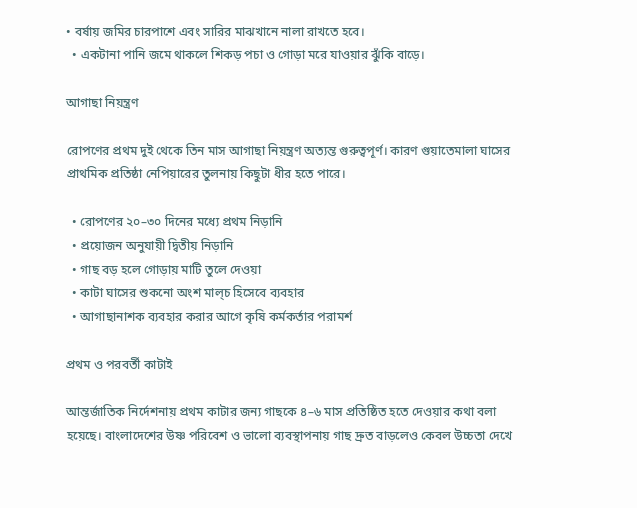• বর্ষায় জমির চারপাশে এবং সারির মাঝখানে নালা রাখতে হবে।
  • একটানা পানি জমে থাকলে শিকড় পচা ও গোড়া মরে যাওয়ার ঝুঁকি বাড়ে।

আগাছা নিয়ন্ত্রণ

রোপণের প্রথম দুই থেকে তিন মাস আগাছা নিয়ন্ত্রণ অত্যন্ত গুরুত্বপূর্ণ। কারণ গুয়াতেমালা ঘাসের প্রাথমিক প্রতিষ্ঠা নেপিয়ারের তুলনায় কিছুটা ধীর হতে পারে।

  • রোপণের ২০–৩০ দিনের মধ্যে প্রথম নিড়ানি
  • প্রয়োজন অনুযায়ী দ্বিতীয় নিড়ানি
  • গাছ বড় হলে গোড়ায় মাটি তুলে দেওয়া
  • কাটা ঘাসের শুকনো অংশ মাল্চ হিসেবে ব্যবহার
  • আগাছানাশক ব্যবহার করার আগে কৃষি কর্মকর্তার পরামর্শ

প্রথম ও পরবর্তী কাটাই

আন্তর্জাতিক নির্দেশনায় প্রথম কাটার জন্য গাছকে ৪–৬ মাস প্রতিষ্ঠিত হতে দেওয়ার কথা বলা হয়েছে। বাংলাদেশের উষ্ণ পরিবেশ ও ভালো ব্যবস্থাপনায় গাছ দ্রুত বাড়লেও কেবল উচ্চতা দেখে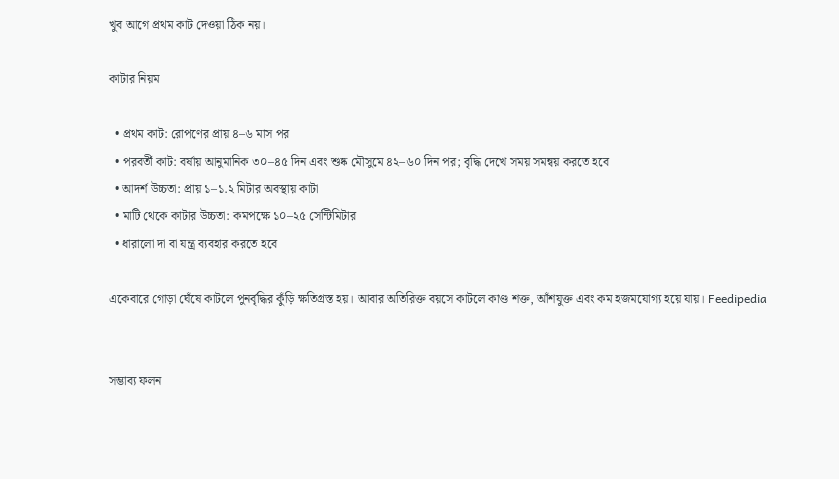খুব আগে প্রথম কাট দেওয়া ঠিক নয়।

কাটার নিয়ম

  • প্রথম কাট: রোপণের প্রায় ৪–৬ মাস পর
  • পরবর্তী কাট: বর্ষায় আনুমানিক ৩০–৪৫ দিন এবং শুষ্ক মৌসুমে ৪২–৬০ দিন পর; বৃদ্ধি দেখে সময় সমন্বয় করতে হবে
  • আদর্শ উচ্চতা: প্রায় ১–১.২ মিটার অবস্থায় কাটা
  • মাটি থেকে কাটার উচ্চতা: কমপক্ষে ১০–২৫ সেন্টিমিটার
  • ধারালো দা বা যন্ত্র ব্যবহার করতে হবে

একেবারে গোড়া ঘেঁষে কাটলে পুনর্বৃদ্ধির কুঁড়ি ক্ষতিগ্রস্ত হয়। আবার অতিরিক্ত বয়সে কাটলে কাণ্ড শক্ত, আঁশযুক্ত এবং কম হজমযোগ্য হয়ে যায়। Feedipedia


সম্ভাব্য ফলন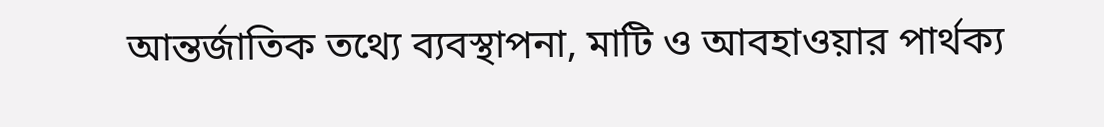আন্তর্জাতিক তথ্যে ব্যবস্থাপনা, মাটি ও আবহাওয়ার পার্থক্য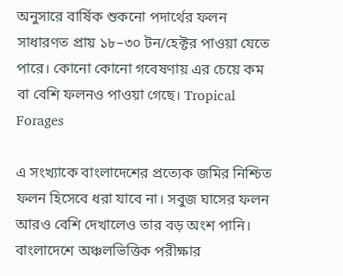অনুসারে বার্ষিক শুকনো পদার্থের ফলন সাধারণত প্রায় ১৮–৩০ টন/হেক্টর পাওয়া যেতে পারে। কোনো কোনো গবেষণায় এর চেয়ে কম বা বেশি ফলনও পাওয়া গেছে। Tropical Forages

এ সংখ্যাকে বাংলাদেশের প্রত্যেক জমির নিশ্চিত ফলন হিসেবে ধরা যাবে না। সবুজ ঘাসের ফলন আরও বেশি দেখালেও তার বড় অংশ পানি। বাংলাদেশে অঞ্চলভিত্তিক পরীক্ষার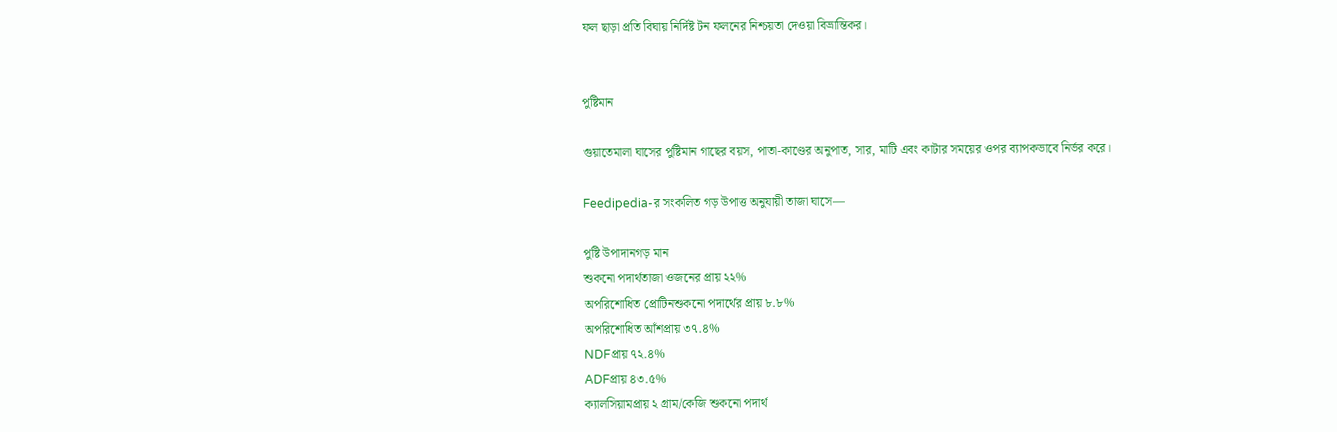ফল ছাড়া প্রতি বিঘায় নির্দিষ্ট টন ফলনের নিশ্চয়তা দেওয়া বিভ্রান্তিকর।


পুষ্টিমান

গুয়াতেমালা ঘাসের পুষ্টিমান গাছের বয়স, পাতা-কাণ্ডের অনুপাত, সার, মাটি এবং কাটার সময়ের ওপর ব্যাপকভাবে নির্ভর করে।

Feedipedia-র সংকলিত গড় উপাত্ত অনুযায়ী তাজা ঘাসে—

পুষ্টি উপাদানগড় মান
শুকনো পদার্থতাজা ওজনের প্রায় ২২%
অপরিশোধিত প্রোটিনশুকনো পদার্থের প্রায় ৮.৮%
অপরিশোধিত আঁশপ্রায় ৩৭.৪%
NDFপ্রায় ৭২.৪%
ADFপ্রায় ৪৩.৫%
ক্যালসিয়ামপ্রায় ২ গ্রাম/কেজি শুকনো পদার্থ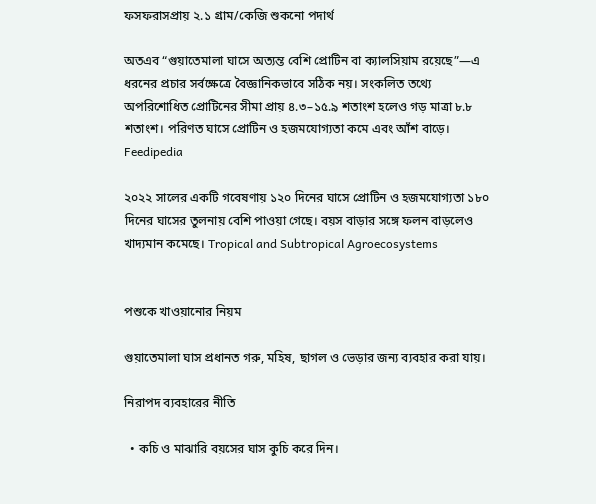ফসফরাসপ্রায় ২.১ গ্রাম/কেজি শুকনো পদার্থ

অতএব “গুয়াতেমালা ঘাসে অত্যন্ত বেশি প্রোটিন বা ক্যালসিয়াম রয়েছে”—এ ধরনের প্রচার সর্বক্ষেত্রে বৈজ্ঞানিকভাবে সঠিক নয়। সংকলিত তথ্যে অপরিশোধিত প্রোটিনের সীমা প্রায় ৪.৩–১৫.৯ শতাংশ হলেও গড় মাত্রা ৮.৮ শতাংশ। পরিণত ঘাসে প্রোটিন ও হজমযোগ্যতা কমে এবং আঁশ বাড়ে। Feedipedia

২০২২ সালের একটি গবেষণায় ১২০ দিনের ঘাসে প্রোটিন ও হজমযোগ্যতা ১৮০ দিনের ঘাসের তুলনায় বেশি পাওয়া গেছে। বয়স বাড়ার সঙ্গে ফলন বাড়লেও খাদ্যমান কমেছে। Tropical and Subtropical Agroecosystems


পশুকে খাওয়ানোর নিয়ম

গুয়াতেমালা ঘাস প্রধানত গরু, মহিষ, ছাগল ও ভেড়ার জন্য ব্যবহার করা যায়।

নিরাপদ ব্যবহারের নীতি

  • কচি ও মাঝারি বয়সের ঘাস কুচি করে দিন।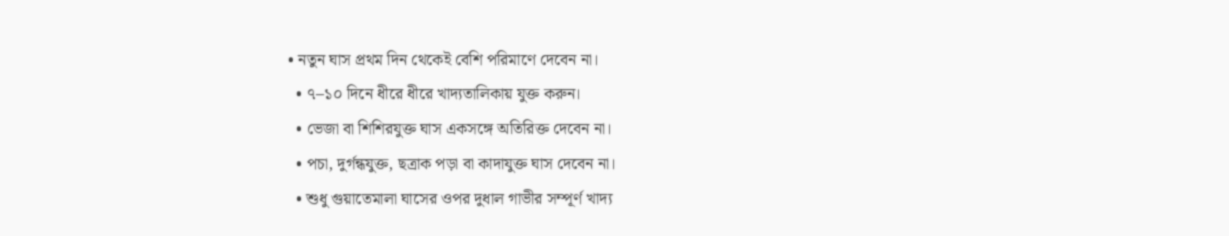• নতুন ঘাস প্রথম দিন থেকেই বেশি পরিমাণে দেবেন না।
  • ৭–১০ দিনে ধীরে ধীরে খাদ্যতালিকায় যুক্ত করুন।
  • ভেজা বা শিশিরযুক্ত ঘাস একসঙ্গে অতিরিক্ত দেবেন না।
  • পচা, দুর্গন্ধযুক্ত, ছত্রাক পড়া বা কাদাযুক্ত ঘাস দেবেন না।
  • শুধু গুয়াতেমালা ঘাসের ওপর দুধাল গাভীর সম্পূর্ণ খাদ্য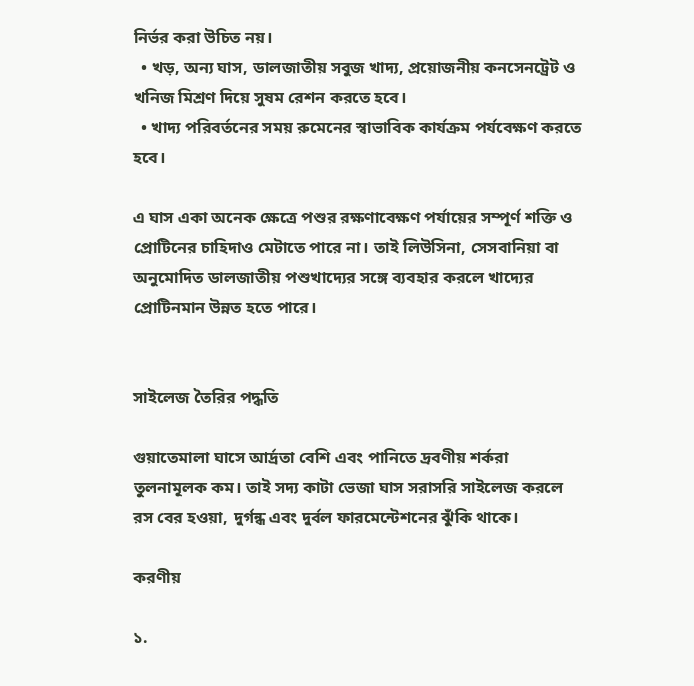নির্ভর করা উচিত নয়।
  • খড়, অন্য ঘাস, ডালজাতীয় সবুজ খাদ্য, প্রয়োজনীয় কনসেনট্রেট ও খনিজ মিশ্রণ দিয়ে সুষম রেশন করতে হবে।
  • খাদ্য পরিবর্তনের সময় রুমেনের স্বাভাবিক কার্যক্রম পর্যবেক্ষণ করতে হবে।

এ ঘাস একা অনেক ক্ষেত্রে পশুর রক্ষণাবেক্ষণ পর্যায়ের সম্পূর্ণ শক্তি ও প্রোটিনের চাহিদাও মেটাতে পারে না। তাই লিউসিনা, সেসবানিয়া বা অনুমোদিত ডালজাতীয় পশুখাদ্যের সঙ্গে ব্যবহার করলে খাদ্যের প্রোটিনমান উন্নত হতে পারে।


সাইলেজ তৈরির পদ্ধতি

গুয়াতেমালা ঘাসে আর্দ্রতা বেশি এবং পানিতে দ্রবণীয় শর্করা তুলনামূলক কম। তাই সদ্য কাটা ভেজা ঘাস সরাসরি সাইলেজ করলে রস বের হওয়া, দুর্গন্ধ এবং দুর্বল ফারমেন্টেশনের ঝুঁকি থাকে।

করণীয়

১.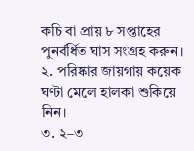কচি বা প্রায় ৮ সপ্তাহের পুনর্বর্ধিত ঘাস সংগ্রহ করুন।
২. পরিষ্কার জায়গায় কয়েক ঘণ্টা মেলে হালকা শুকিয়ে নিন।
৩. ২–৩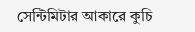সেন্টিমিটার আকারে কুচি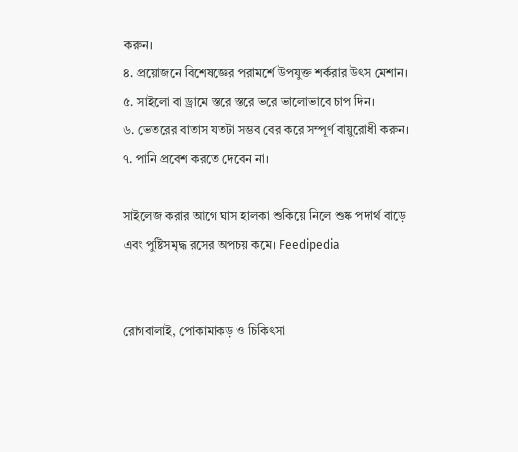করুন।
৪. প্রয়োজনে বিশেষজ্ঞের পরামর্শে উপযুক্ত শর্করার উৎস মেশান।
৫. সাইলো বা ড্রামে স্তরে স্তরে ভরে ভালোভাবে চাপ দিন।
৬. ভেতরের বাতাস যতটা সম্ভব বের করে সম্পূর্ণ বায়ুরোধী করুন।
৭. পানি প্রবেশ করতে দেবেন না।

সাইলেজ করার আগে ঘাস হালকা শুকিয়ে নিলে শুষ্ক পদার্থ বাড়ে এবং পুষ্টিসমৃদ্ধ রসের অপচয় কমে। Feedipedia


রোগবালাই, পোকামাকড় ও চিকিৎসা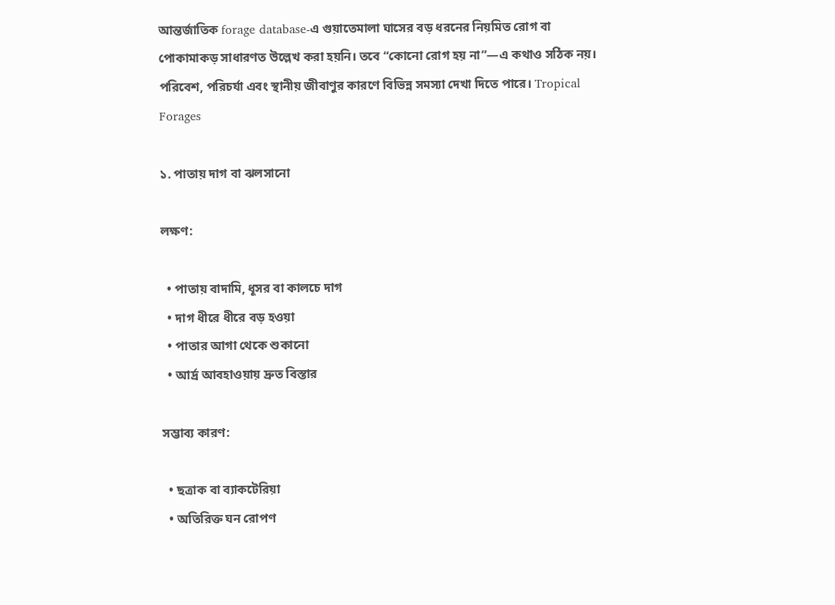আন্তর্জাতিক forage database-এ গুয়াতেমালা ঘাসের বড় ধরনের নিয়মিত রোগ বা পোকামাকড় সাধারণত উল্লেখ করা হয়নি। তবে “কোনো রোগ হয় না”—এ কথাও সঠিক নয়। পরিবেশ, পরিচর্যা এবং স্থানীয় জীবাণুর কারণে বিভিন্ন সমস্যা দেখা দিতে পারে। Tropical Forages

১. পাতায় দাগ বা ঝলসানো

লক্ষণ:

  • পাতায় বাদামি, ধূসর বা কালচে দাগ
  • দাগ ধীরে ধীরে বড় হওয়া
  • পাতার আগা থেকে শুকানো
  • আর্দ্র আবহাওয়ায় দ্রুত বিস্তার

সম্ভাব্য কারণ:

  • ছত্রাক বা ব্যাকটেরিয়া
  • অতিরিক্ত ঘন রোপণ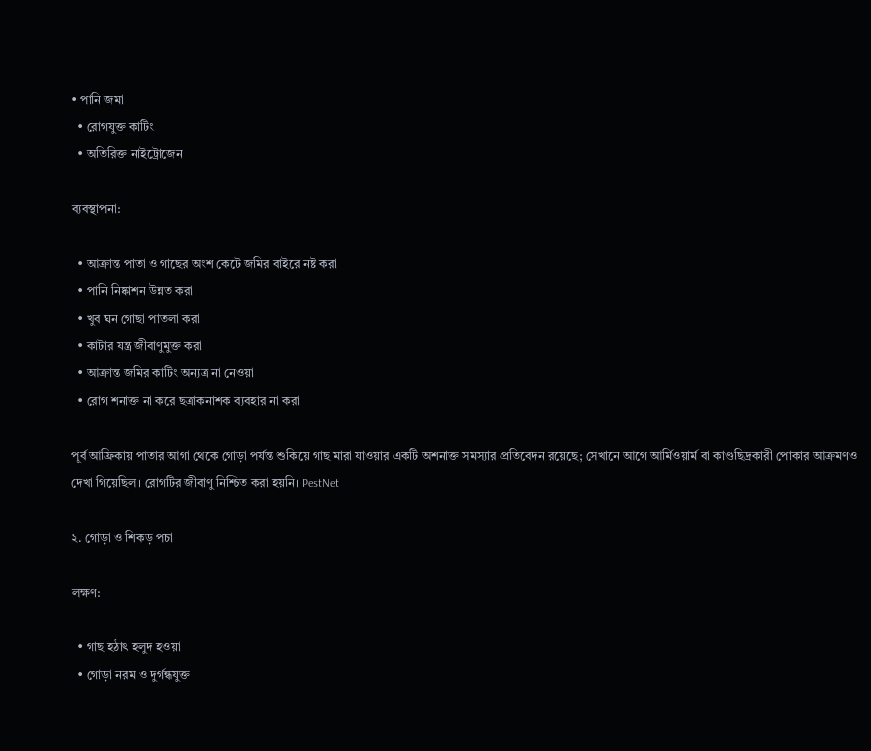• পানি জমা
  • রোগযুক্ত কাটিং
  • অতিরিক্ত নাইট্রোজেন

ব্যবস্থাপনা:

  • আক্রান্ত পাতা ও গাছের অংশ কেটে জমির বাইরে নষ্ট করা
  • পানি নিষ্কাশন উন্নত করা
  • খুব ঘন গোছা পাতলা করা
  • কাটার যন্ত্র জীবাণুমুক্ত করা
  • আক্রান্ত জমির কাটিং অন্যত্র না নেওয়া
  • রোগ শনাক্ত না করে ছত্রাকনাশক ব্যবহার না করা

পূর্ব আফ্রিকায় পাতার আগা থেকে গোড়া পর্যন্ত শুকিয়ে গাছ মারা যাওয়ার একটি অশনাক্ত সমস্যার প্রতিবেদন রয়েছে; সেখানে আগে আর্মিওয়ার্ম বা কাণ্ডছিদ্রকারী পোকার আক্রমণও দেখা গিয়েছিল। রোগটির জীবাণু নিশ্চিত করা হয়নি। PestNet

২. গোড়া ও শিকড় পচা

লক্ষণ:

  • গাছ হঠাৎ হলুদ হওয়া
  • গোড়া নরম ও দুর্গন্ধযুক্ত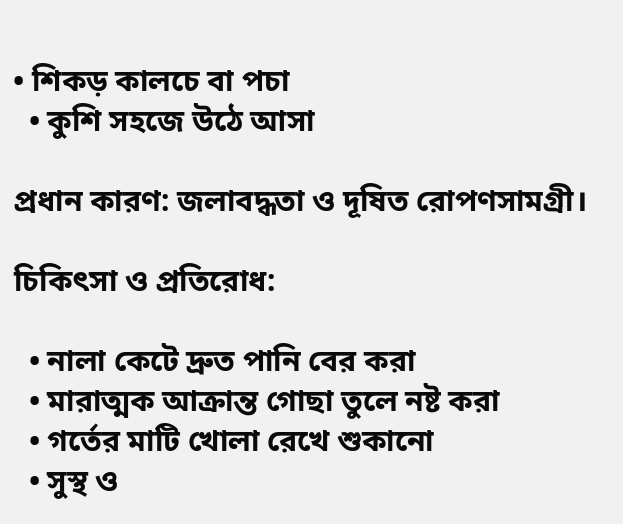• শিকড় কালচে বা পচা
  • কুশি সহজে উঠে আসা

প্রধান কারণ: জলাবদ্ধতা ও দূষিত রোপণসামগ্রী।

চিকিৎসা ও প্রতিরোধ:

  • নালা কেটে দ্রুত পানি বের করা
  • মারাত্মক আক্রান্ত গোছা তুলে নষ্ট করা
  • গর্তের মাটি খোলা রেখে শুকানো
  • সুস্থ ও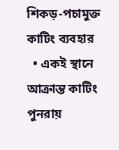শিকড়-পচামুক্ত কাটিং ব্যবহার
  • একই স্থানে আক্রান্ত কাটিং পুনরায়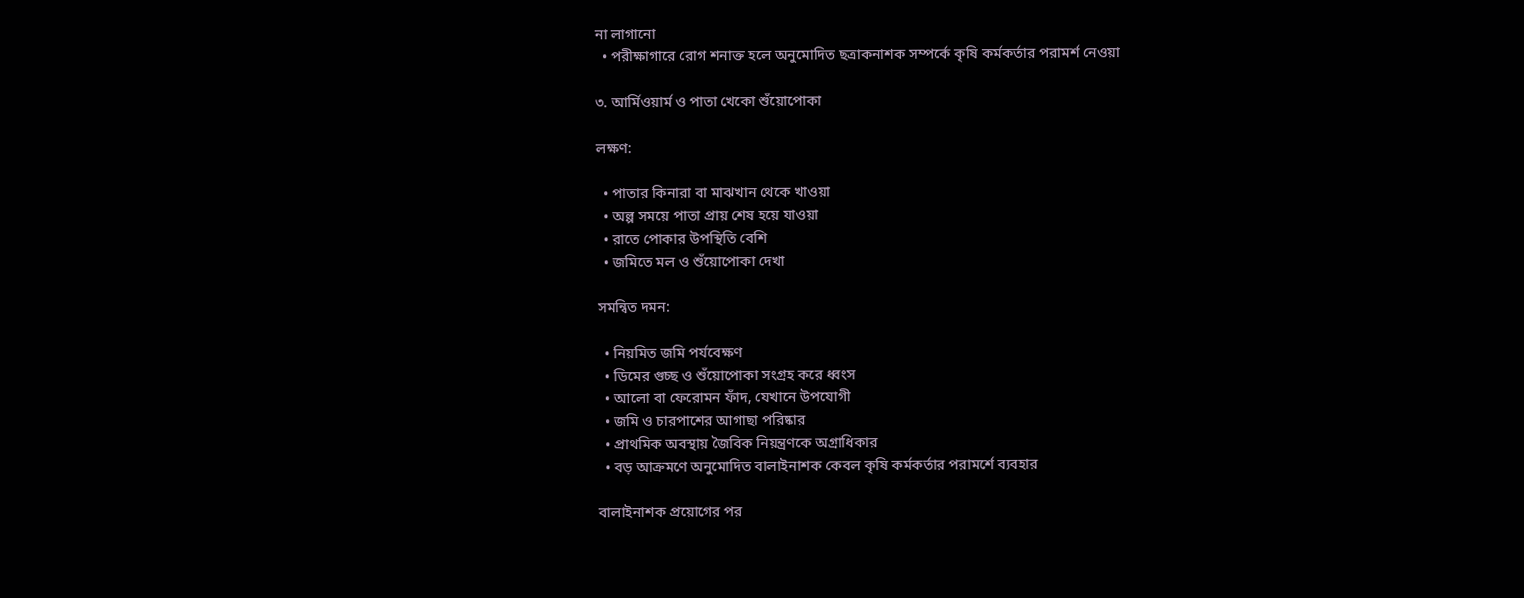না লাগানো
  • পরীক্ষাগারে রোগ শনাক্ত হলে অনুমোদিত ছত্রাকনাশক সম্পর্কে কৃষি কর্মকর্তার পরামর্শ নেওয়া

৩. আর্মিওয়ার্ম ও পাতা খেকো শুঁয়োপোকা

লক্ষণ:

  • পাতার কিনারা বা মাঝখান থেকে খাওয়া
  • অল্প সময়ে পাতা প্রায় শেষ হয়ে যাওয়া
  • রাতে পোকার উপস্থিতি বেশি
  • জমিতে মল ও শুঁয়োপোকা দেখা

সমন্বিত দমন:

  • নিয়মিত জমি পর্যবেক্ষণ
  • ডিমের গুচ্ছ ও শুঁয়োপোকা সংগ্রহ করে ধ্বংস
  • আলো বা ফেরোমন ফাঁদ, যেখানে উপযোগী
  • জমি ও চারপাশের আগাছা পরিষ্কার
  • প্রাথমিক অবস্থায় জৈবিক নিয়ন্ত্রণকে অগ্রাধিকার
  • বড় আক্রমণে অনুমোদিত বালাইনাশক কেবল কৃষি কর্মকর্তার পরামর্শে ব্যবহার

বালাইনাশক প্রয়োগের পর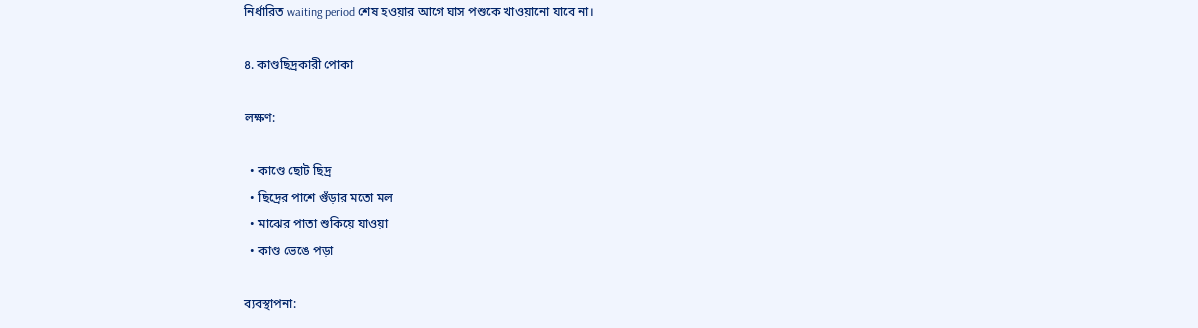নির্ধারিত waiting period শেষ হওয়ার আগে ঘাস পশুকে খাওয়ানো যাবে না।

৪. কাণ্ডছিদ্রকারী পোকা

লক্ষণ:

  • কাণ্ডে ছোট ছিদ্র
  • ছিদ্রের পাশে গুঁড়ার মতো মল
  • মাঝের পাতা শুকিয়ে যাওয়া
  • কাণ্ড ভেঙে পড়া

ব্যবস্থাপনা: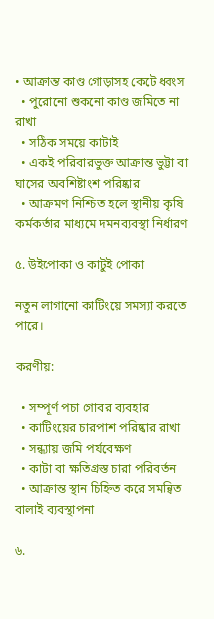• আক্রান্ত কাণ্ড গোড়াসহ কেটে ধ্বংস
  • পুরোনো শুকনো কাণ্ড জমিতে না রাখা
  • সঠিক সময়ে কাটাই
  • একই পরিবারভুক্ত আক্রান্ত ভুট্টা বা ঘাসের অবশিষ্টাংশ পরিষ্কার
  • আক্রমণ নিশ্চিত হলে স্থানীয় কৃষি কর্মকর্তার মাধ্যমে দমনব্যবস্থা নির্ধারণ

৫. উইপোকা ও কাটুই পোকা

নতুন লাগানো কাটিংয়ে সমস্যা করতে পারে।

করণীয়:

  • সম্পূর্ণ পচা গোবর ব্যবহার
  • কাটিংয়ের চারপাশ পরিষ্কার রাখা
  • সন্ধ্যায় জমি পর্যবেক্ষণ
  • কাটা বা ক্ষতিগ্রস্ত চারা পরিবর্তন
  • আক্রান্ত স্থান চিহ্নিত করে সমন্বিত বালাই ব্যবস্থাপনা

৬.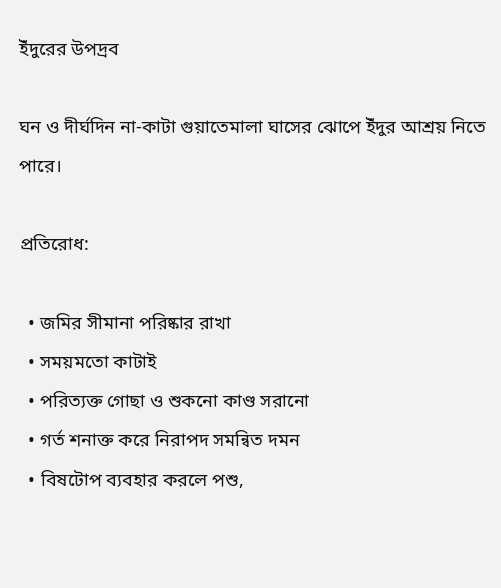ইঁদুরের উপদ্রব

ঘন ও দীর্ঘদিন না-কাটা গুয়াতেমালা ঘাসের ঝোপে ইঁদুর আশ্রয় নিতে পারে।

প্রতিরোধ:

  • জমির সীমানা পরিষ্কার রাখা
  • সময়মতো কাটাই
  • পরিত্যক্ত গোছা ও শুকনো কাণ্ড সরানো
  • গর্ত শনাক্ত করে নিরাপদ সমন্বিত দমন
  • বিষটোপ ব্যবহার করলে পশু,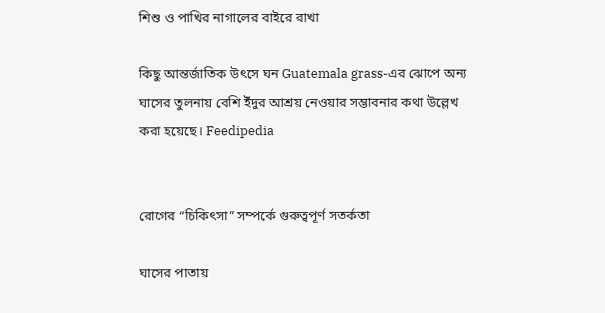শিশু ও পাখির নাগালের বাইরে রাখা

কিছু আন্তর্জাতিক উৎসে ঘন Guatemala grass-এর ঝোপে অন্য ঘাসের তুলনায় বেশি ইঁদুর আশ্রয় নেওয়ার সম্ভাবনার কথা উল্লেখ করা হয়েছে। Feedipedia


রোগের “চিকিৎসা” সম্পর্কে গুরুত্বপূর্ণ সতর্কতা

ঘাসের পাতায়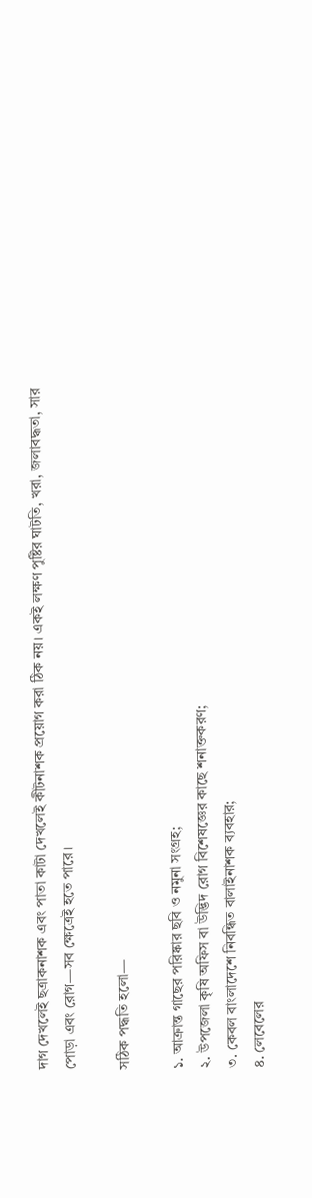দাগ দেখলেই ছত্রাকনাশক এবং পাতা কাটা দেখলেই কীটনাশক প্রয়োগ করা ঠিক নয়। একই লক্ষণ পুষ্টির ঘাটতি, খরা, জলাবদ্ধতা, সার পোড়া এবং রোগ—সব ক্ষেত্রেই হতে পারে।

সঠিক পদ্ধতি হলো—

১. আক্রান্ত গাছের পরিষ্কার ছবি ও নমুনা সংগ্রহ;
২. উপজেলা কৃষি অফিস বা উদ্ভিদ রোগ বিশেষজ্ঞের কাছে শনাক্তকরণ;
৩. কেবল বাংলাদেশে নিবন্ধিত বালাইনাশক ব্যবহার;
৪. লেবেলের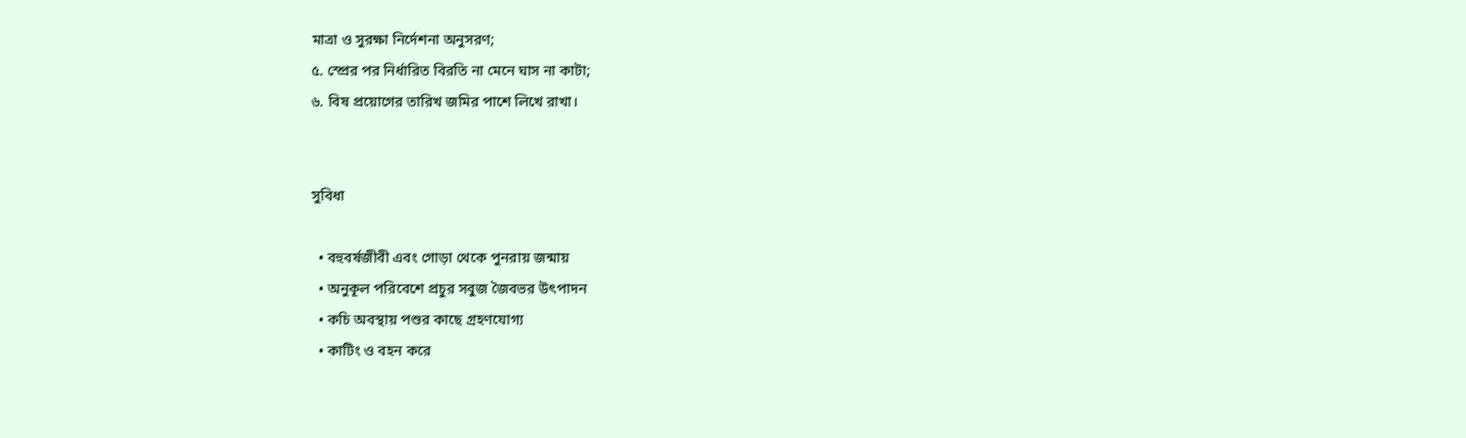মাত্রা ও সুরক্ষা নির্দেশনা অনুসরণ;
৫. স্প্রের পর নির্ধারিত বিরতি না মেনে ঘাস না কাটা;
৬. বিষ প্রয়োগের তারিখ জমির পাশে লিখে রাখা।


সুবিধা

  • বহুবর্ষজীবী এবং গোড়া থেকে পুনরায় জন্মায়
  • অনুকূল পরিবেশে প্রচুর সবুজ জৈবভর উৎপাদন
  • কচি অবস্থায় পশুর কাছে গ্রহণযোগ্য
  • কাটিং ও বহন করে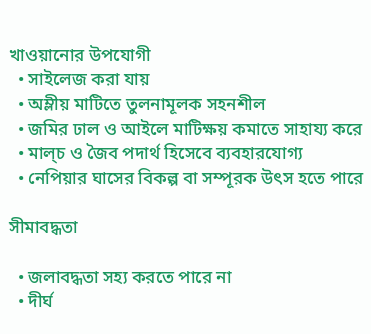খাওয়ানোর উপযোগী
  • সাইলেজ করা যায়
  • অম্লীয় মাটিতে তুলনামূলক সহনশীল
  • জমির ঢাল ও আইলে মাটিক্ষয় কমাতে সাহায্য করে
  • মাল্চ ও জৈব পদার্থ হিসেবে ব্যবহারযোগ্য
  • নেপিয়ার ঘাসের বিকল্প বা সম্পূরক উৎস হতে পারে

সীমাবদ্ধতা

  • জলাবদ্ধতা সহ্য করতে পারে না
  • দীর্ঘ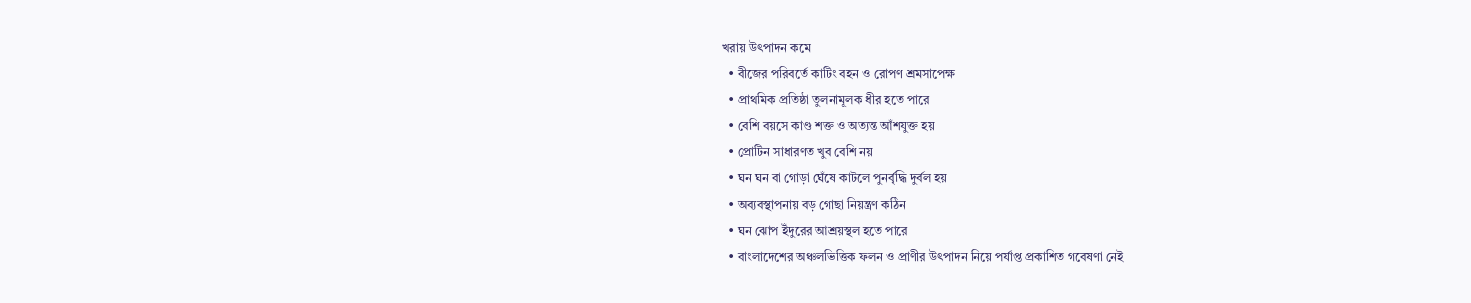খরায় উৎপাদন কমে
  • বীজের পরিবর্তে কাটিং বহন ও রোপণ শ্রমসাপেক্ষ
  • প্রাথমিক প্রতিষ্ঠা তুলনামূলক ধীর হতে পারে
  • বেশি বয়সে কাণ্ড শক্ত ও অত্যন্ত আঁশযুক্ত হয়
  • প্রোটিন সাধারণত খুব বেশি নয়
  • ঘন ঘন বা গোড়া ঘেঁষে কাটলে পুনর্বৃদ্ধি দুর্বল হয়
  • অব্যবস্থাপনায় বড় গোছা নিয়ন্ত্রণ কঠিন
  • ঘন ঝোপ ইঁদুরের আশ্রয়স্থল হতে পারে
  • বাংলাদেশের অঞ্চলভিত্তিক ফলন ও প্রাণীর উৎপাদন নিয়ে পর্যাপ্ত প্রকাশিত গবেষণা নেই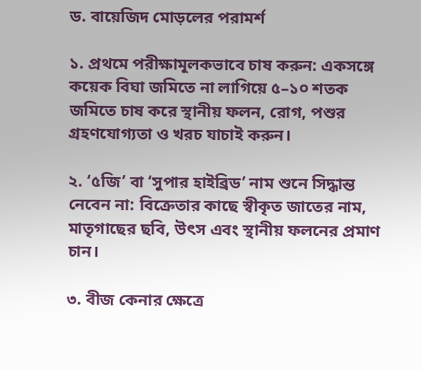ড. বায়েজিদ মোড়লের পরামর্শ

১. প্রথমে পরীক্ষামূলকভাবে চাষ করুন: একসঙ্গে কয়েক বিঘা জমিতে না লাগিয়ে ৫–১০ শতক জমিতে চাষ করে স্থানীয় ফলন, রোগ, পশুর গ্রহণযোগ্যতা ও খরচ যাচাই করুন।

২. ‘৫জি’ বা ‘সুপার হাইব্রিড’ নাম শুনে সিদ্ধান্ত নেবেন না: বিক্রেতার কাছে স্বীকৃত জাতের নাম, মাতৃগাছের ছবি, উৎস এবং স্থানীয় ফলনের প্রমাণ চান।

৩. বীজ কেনার ক্ষেত্রে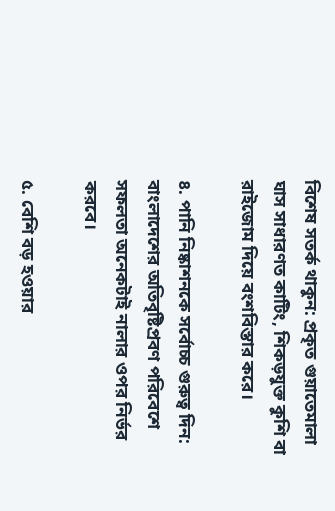বিশেষ সতর্ক থাকুন: প্রকৃত গুয়াতেমালা ঘাস সাধারণত কাটিং, শিকড়যুক্ত কুশি বা রাইজোম দিয়ে বংশবিস্তার করে।

৪. পানি নিষ্কাশনকে সর্বোচ্চ গুরুত্ব দিন: বাংলাদেশের অতিবৃষ্টিপ্রবণ পরিবেশে সফলতা অনেকটাই নালার ওপর নির্ভর করবে।

৫. বেশি বড় হওয়ার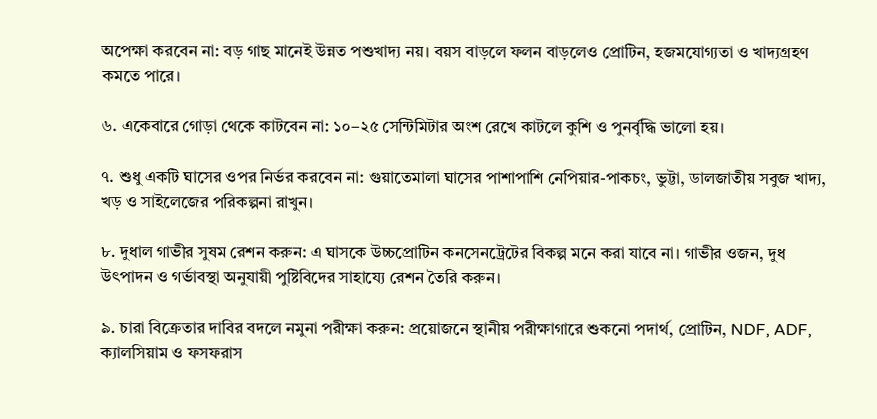অপেক্ষা করবেন না: বড় গাছ মানেই উন্নত পশুখাদ্য নয়। বয়স বাড়লে ফলন বাড়লেও প্রোটিন, হজমযোগ্যতা ও খাদ্যগ্রহণ কমতে পারে।

৬. একেবারে গোড়া থেকে কাটবেন না: ১০–২৫ সেন্টিমিটার অংশ রেখে কাটলে কুশি ও পুনর্বৃদ্ধি ভালো হয়।

৭. শুধু একটি ঘাসের ওপর নির্ভর করবেন না: গুয়াতেমালা ঘাসের পাশাপাশি নেপিয়ার-পাকচং, ভুট্টা, ডালজাতীয় সবুজ খাদ্য, খড় ও সাইলেজের পরিকল্পনা রাখুন।

৮. দুধাল গাভীর সুষম রেশন করুন: এ ঘাসকে উচ্চপ্রোটিন কনসেনট্রেটের বিকল্প মনে করা যাবে না। গাভীর ওজন, দুধ উৎপাদন ও গর্ভাবস্থা অনুযায়ী পুষ্টিবিদের সাহায্যে রেশন তৈরি করুন।

৯. চারা বিক্রেতার দাবির বদলে নমুনা পরীক্ষা করুন: প্রয়োজনে স্থানীয় পরীক্ষাগারে শুকনো পদার্থ, প্রোটিন, NDF, ADF, ক্যালসিয়াম ও ফসফরাস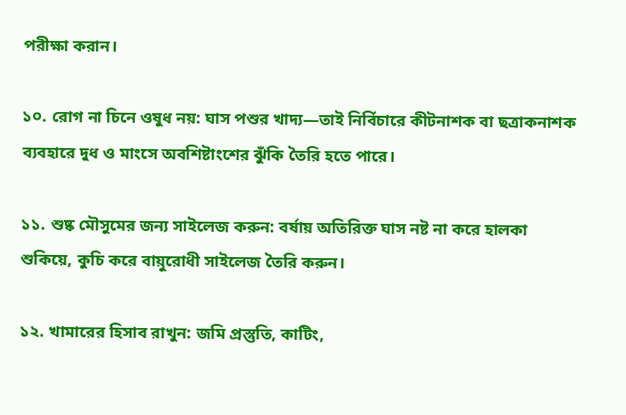পরীক্ষা করান।

১০. রোগ না চিনে ওষুধ নয়: ঘাস পশুর খাদ্য—তাই নির্বিচারে কীটনাশক বা ছত্রাকনাশক ব্যবহারে দুধ ও মাংসে অবশিষ্টাংশের ঝুঁকি তৈরি হতে পারে।

১১. শুষ্ক মৌসুমের জন্য সাইলেজ করুন: বর্ষায় অতিরিক্ত ঘাস নষ্ট না করে হালকা শুকিয়ে, কুচি করে বায়ুরোধী সাইলেজ তৈরি করুন।

১২. খামারের হিসাব রাখুন: জমি প্রস্তুতি, কাটিং,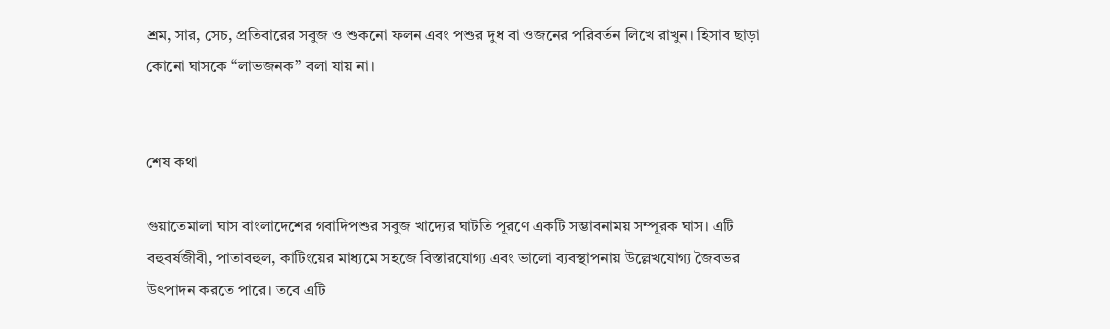শ্রম, সার, সেচ, প্রতিবারের সবুজ ও শুকনো ফলন এবং পশুর দুধ বা ওজনের পরিবর্তন লিখে রাখুন। হিসাব ছাড়া কোনো ঘাসকে “লাভজনক” বলা যায় না।


শেষ কথা

গুয়াতেমালা ঘাস বাংলাদেশের গবাদিপশুর সবুজ খাদ্যের ঘাটতি পূরণে একটি সম্ভাবনাময় সম্পূরক ঘাস। এটি বহুবর্ষজীবী, পাতাবহুল, কাটিংয়ের মাধ্যমে সহজে বিস্তারযোগ্য এবং ভালো ব্যবস্থাপনায় উল্লেখযোগ্য জৈবভর উৎপাদন করতে পারে। তবে এটি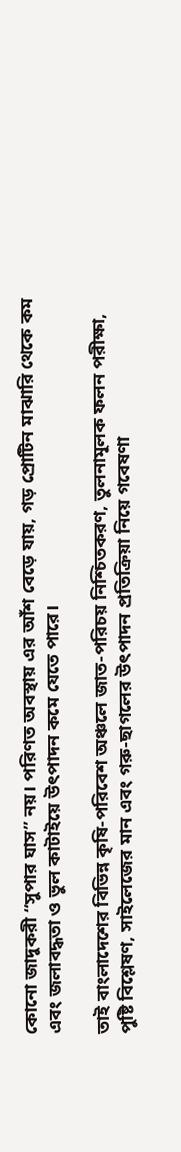কোনো জাদুকরী “সুপার ঘাস” নয়। পরিণত অবস্থায় এর আঁশ বেড়ে যায়, গড় প্রোটিন মাঝারি থেকে কম এবং জলাবদ্ধতা ও ভুল কাটাইয়ে উৎপাদন কমে যেতে পারে।

তাই বাংলাদেশের বিভিন্ন কৃষি-পরিবেশ অঞ্চলে জাত-পরিচয় নিশ্চিতকরণ, তুলনামূলক ফলন পরীক্ষা, পুষ্টি বিশ্লেষণ, সাইলেজের মান এবং গরু-ছাগলের উৎপাদন প্রতিক্রিয়া নিয়ে গবেষণা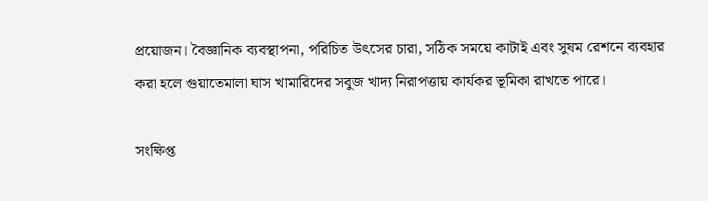প্রয়োজন। বৈজ্ঞানিক ব্যবস্থাপনা, পরিচিত উৎসের চারা, সঠিক সময়ে কাটাই এবং সুষম রেশনে ব্যবহার করা হলে গুয়াতেমালা ঘাস খামারিদের সবুজ খাদ্য নিরাপত্তায় কার্যকর ভূমিকা রাখতে পারে।

সংক্ষিপ্ত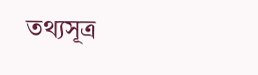তথ্যসূত্র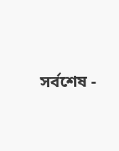সর্বশেষ -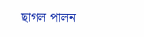ছাগল পালন